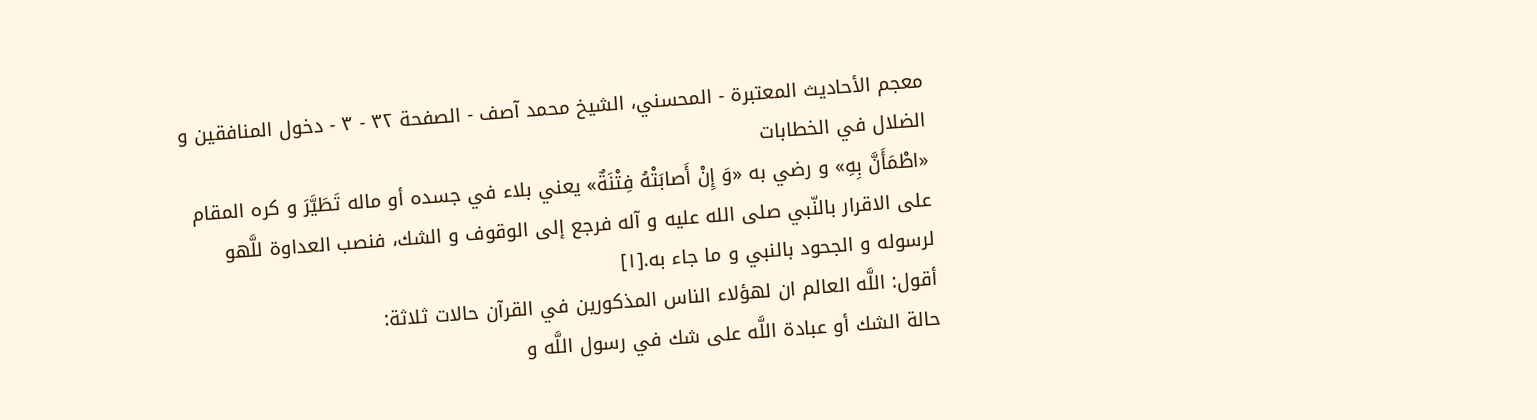معجم الأحاديث المعتبرة - المحسني، الشيخ محمد آصف - الصفحة ٣٢ - ٣ - دخول المنافقين و الضلال في الخطابات
«اطْمَأَنَّ بِهِ» و رضي به «وَ إِنْ أَصابَتْهُ فِتْنَةٌ» يعني بلاء في جسده أو ماله تَطَيَّرَ و كره المقام على الاقرار بالنّبي صلى الله عليه و آله فرجع إلى الوقوف و الشك، فنصب العداوة للَّهو لرسوله و الجحود بالنبي و ما جاء به.[١]
أقول: اللَّه العالم ان لهؤلاء الناس المذكورين في القرآن حالات ثلاثة:
حالة الشك أو عبادة اللَّه على شك في رسول اللَّه و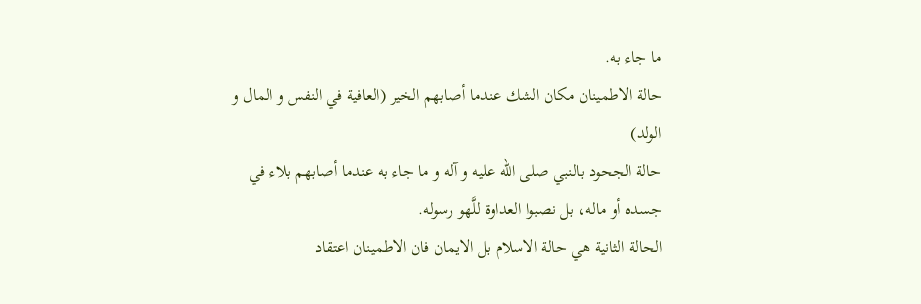ما جاء به.
حالة الاطمينان مكان الشك عندما أصابهم الخير (العافية في النفس و المال و الولد)
حالة الجحود بالنبي صلى الله عليه و آله و ما جاء به عندما أصابهم بلاء في جسده أو ماله، بل نصبوا العداوة للَّهو رسوله.
الحالة الثانية هي حالة الاسلام بل الايمان فان الاطمينان اعتقاد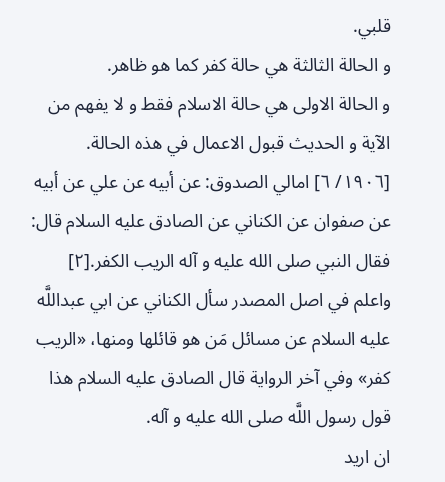قلبي.
و الحالة الثالثة هي حالة كفر كما هو ظاهر.
و الحالة الاولى هي حالة الاسلام فقط و لا يفهم من الآية و الحديث قبول الاعمال في هذه الحالة.
[١٩٠٦/ ٦] امالي الصدوق: عن أبيه عن علي عن أبيه عن صفوان عن الكناني عن الصادق عليه السلام قال: فقال النبي صلى الله عليه و آله الريب الكفر.[٢]
واعلم في اصل المصدر سأل الكناني عن ابي عبداللَّه عليه السلام عن مسائل مَن هو قائلها ومنها، «الريب كفر» وفي آخر الرواية قال الصادق عليه السلام هذا قول رسول اللَّه صلى الله عليه و آله.
ان اريد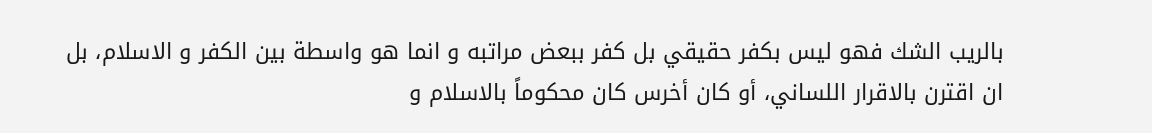بالريب الشك فهو ليس بكفر حقيقي بل كفر ببعض مراتبه و انما هو واسطة بين الكفر و الاسلام، بل ان اقترن بالاقرار اللساني، أو كان أخرس كان محكوماً بالاسلام و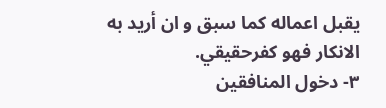يقبل اعماله كما سبق و ان أريد به الانكار فهو كفرحقيقي.
٣- دخول المنافقين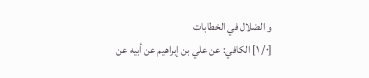و الضلال في الخطابات
[٠/ ١] الكافي: عن علي بن إبراهيم عن أبيه عن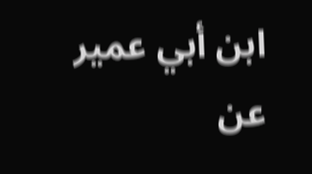ابن أبي عمير عن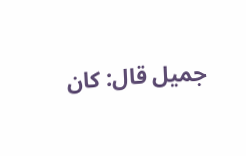جميل قال: كان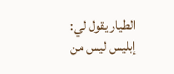الطيار يقول لي: إبليس ليس من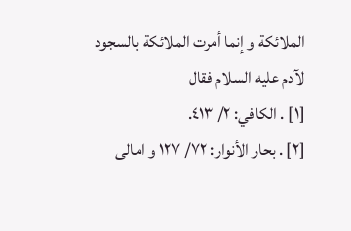الملائكة و إنما أمرت الملائكة بالسجود لآدم عليه السلام فقال
[١] . الكافي: ٢/ ٤١٣.
[٢] . بحار الأنوار: ٧٢/ ١٢٧ و امالى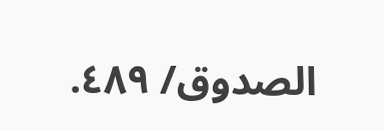الصدوق/ ٤٨٩.